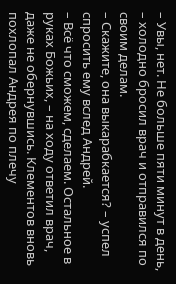– Увы, нет. Не больше пяти минут в день, – холодно бросил врач и отправился по своим делам.
– Скажите, она выкарабкается? – успел спросить ему вслед Андрей.
– Всё что сможем, сделаем. Остальное в руках Божьих, – на ходу ответил врач, даже не обернувшись. Клементов вновь похлопал Андрея по плечу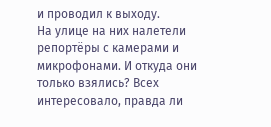и проводил к выходу.
На улице на них налетели репортёры с камерами и микрофонами. И откуда они только взялись? Всех интересовало, правда ли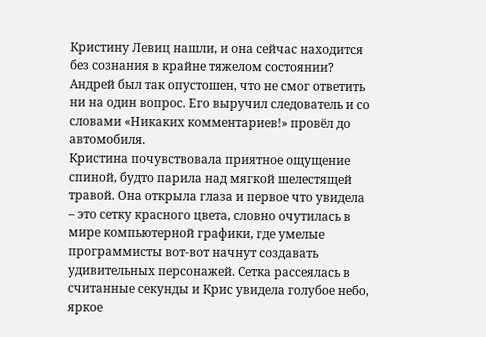Кристину Левиц нашли, и она сейчас находится без сознания в крайне тяжелом состоянии? Андрей был так опустошен, что не смог ответить ни на один вопрос. Его выручил следователь и со словами «Никаких комментариев!» провёл до автомобиля.
Кристина почувствовала приятное ощущение спиной, будто парила над мягкой шелестящей травой. Она открыла глаза и первое что увидела – это сетку красного цвета, словно очутилась в мире компьютерной графики, где умелые программисты вот-вот начнут создавать удивительных персонажей. Сетка рассеялась в считанные секунды и Крис увидела голубое небо, яркое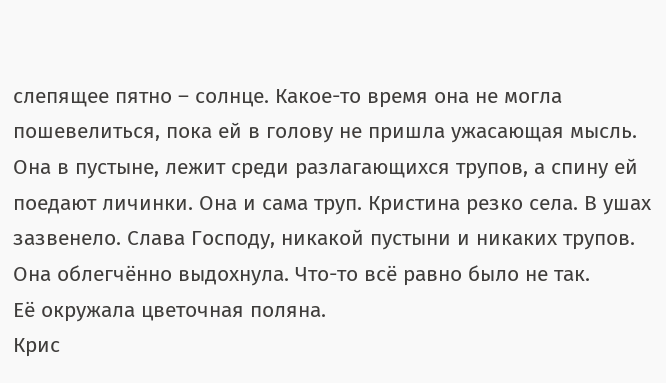слепящее пятно – солнце. Какое-то время она не могла пошевелиться, пока ей в голову не пришла ужасающая мысль. Она в пустыне, лежит среди разлагающихся трупов, а спину ей поедают личинки. Она и сама труп. Кристина резко села. В ушах зазвенело. Слава Господу, никакой пустыни и никаких трупов. Она облегчённо выдохнула. Что-то всё равно было не так.
Её окружала цветочная поляна.
Крис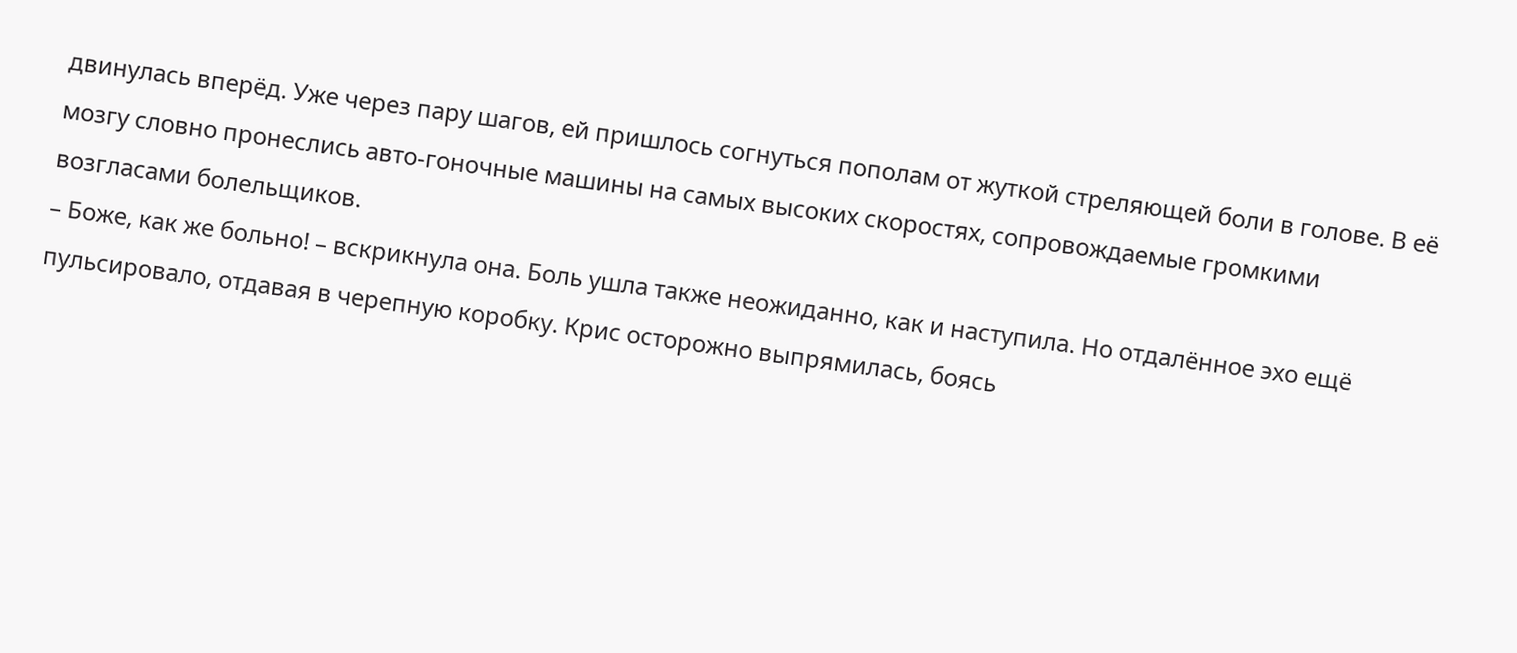двинулась вперёд. Уже через пару шагов, ей пришлось согнуться пополам от жуткой стреляющей боли в голове. В её мозгу словно пронеслись авто-гоночные машины на самых высоких скоростях, сопровождаемые громкими возгласами болельщиков.
– Боже, как же больно! – вскрикнула она. Боль ушла также неожиданно, как и наступила. Но отдалённое эхо ещё пульсировало, отдавая в черепную коробку. Крис осторожно выпрямилась, боясь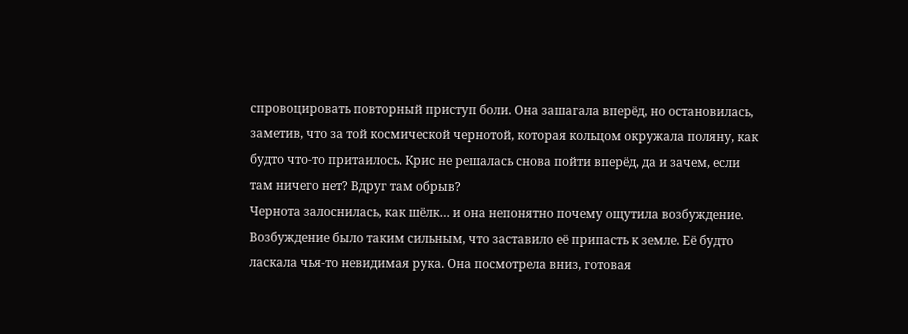спровоцировать повторный приступ боли. Она зашагала вперёд, но остановилась, заметив, что за той космической чернотой, которая кольцом окружала поляну, как будто что-то притаилось. Крис не решалась снова пойти вперёд, да и зачем, если там ничего нет? Вдруг там обрыв?
Чернота залоснилась, как шёлк… и она непонятно почему ощутила возбуждение. Возбуждение было таким сильным, что заставило её припасть к земле. Её будто ласкала чья-то невидимая рука. Она посмотрела вниз, готовая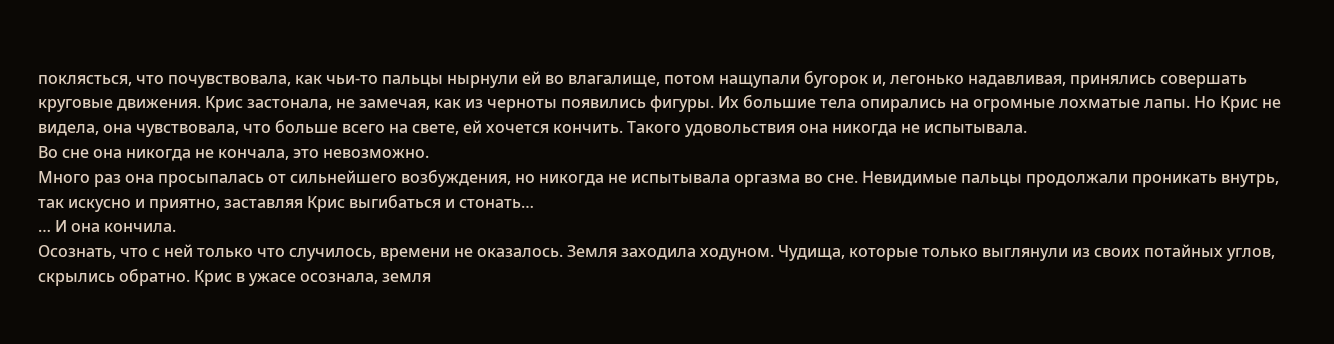поклясться, что почувствовала, как чьи-то пальцы нырнули ей во влагалище, потом нащупали бугорок и, легонько надавливая, принялись совершать круговые движения. Крис застонала, не замечая, как из черноты появились фигуры. Их большие тела опирались на огромные лохматые лапы. Но Крис не видела, она чувствовала, что больше всего на свете, ей хочется кончить. Такого удовольствия она никогда не испытывала.
Во сне она никогда не кончала, это невозможно.
Много раз она просыпалась от сильнейшего возбуждения, но никогда не испытывала оргазма во сне. Невидимые пальцы продолжали проникать внутрь, так искусно и приятно, заставляя Крис выгибаться и стонать…
… И она кончила.
Осознать, что с ней только что случилось, времени не оказалось. Земля заходила ходуном. Чудища, которые только выглянули из своих потайных углов, скрылись обратно. Крис в ужасе осознала, земля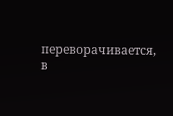переворачивается, в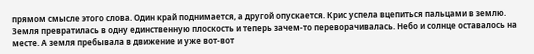прямом смысле этого слова. Один край поднимается, а другой опускается. Крис успела вцепиться пальцами в землю. Земля превратилась в одну единственную плоскость и теперь зачем-то переворачивалась. Небо и солнце оставалось на месте. А земля пребывала в движение и уже вот-вот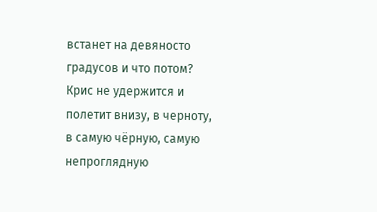встанет на девяносто градусов и что потом? Крис не удержится и полетит внизу, в черноту, в самую чёрную, самую непроглядную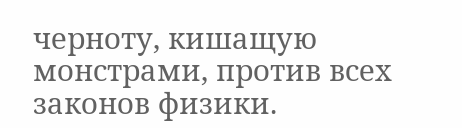черноту, кишащую монстрами, против всех законов физики.